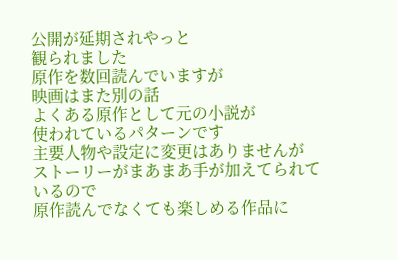公開が延期されやっと
観られました
原作を数回読んでいますが
映画はまた別の話
よくある原作として元の小説が
使われているパターンです
主要人物や設定に変更はありませんが
ストーリーがまあまあ手が加えてられて
いるので
原作読んでなくても楽しめる作品に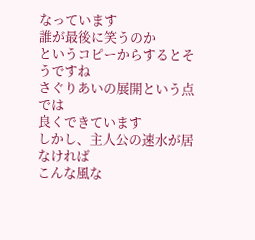なっています
誰が最後に笑うのか
というコピーからするとそうですね
さぐりあいの展開という点では
良くできています
しかし、主人公の速水が居なければ
こんな風な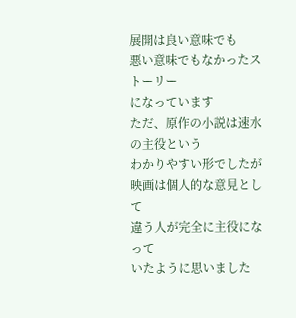展開は良い意味でも
悪い意味でもなかったストーリー
になっています
ただ、原作の小説は速水の主役という
わかりやすい形でしたが
映画は個人的な意見として
違う人が完全に主役になって
いたように思いました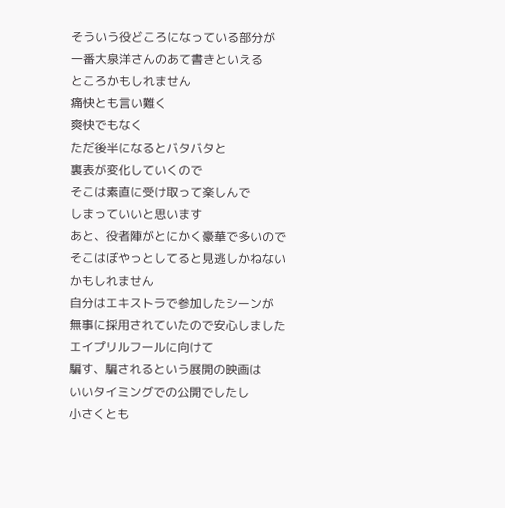そういう役どころになっている部分が
一番大泉洋さんのあて書きといえる
ところかもしれません
痛快とも言い難く
爽快でもなく
ただ後半になるとバタバタと
裏表が変化していくので
そこは素直に受け取って楽しんで
しまっていいと思います
あと、役者陣がとにかく豪華で多いので
そこはぼやっとしてると見逃しかねない
かもしれません
自分はエキストラで参加したシーンが
無事に採用されていたので安心しました
エイプリルフールに向けて
騙す、騙されるという展開の映画は
いいタイミングでの公開でしたし
小さくとも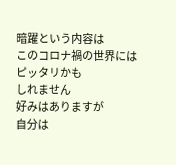暗躍という内容は
このコロナ禍の世界にはピッタリかも
しれません
好みはありますが
自分は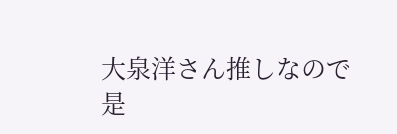大泉洋さん推しなので
是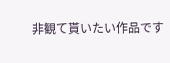非観て貰いたい作品です